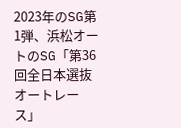2023年のSG第1弾、浜松オートのSG「第36回全日本選抜オートレース」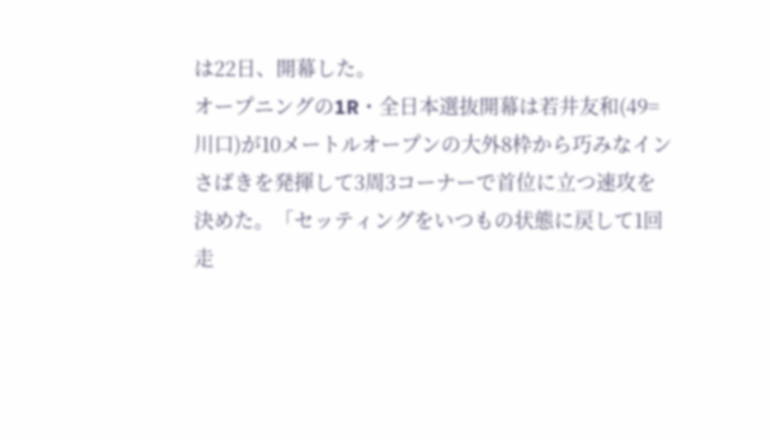は22日、開幕した。
オープニングの1R・全日本選抜開幕は若井友和(49=川口)が10メートルオープンの大外8枠から巧みなインさばきを発揮して3周3コーナーで首位に立つ速攻を決めた。「セッティングをいつもの状態に戻して1回走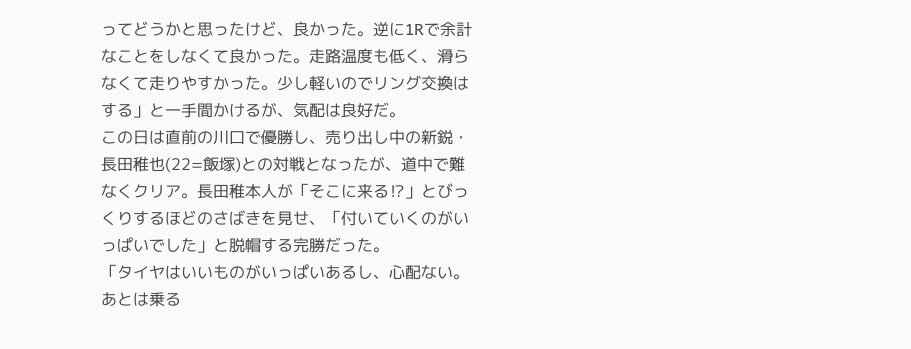ってどうかと思ったけど、良かった。逆に1Rで余計なことをしなくて良かった。走路温度も低く、滑らなくて走りやすかった。少し軽いのでリング交換はする」と一手間かけるが、気配は良好だ。
この日は直前の川口で優勝し、売り出し中の新鋭・長田稚也(22=飯塚)との対戦となったが、道中で難なくクリア。長田稚本人が「そこに来る⁉」とびっくりするほどのさばきを見せ、「付いていくのがいっぱいでした」と脱帽する完勝だった。
「タイヤはいいものがいっぱいあるし、心配ない。あとは乗る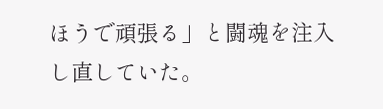ほうで頑張る」と闘魂を注入し直していた。